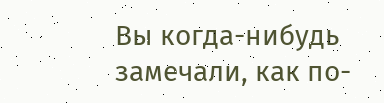Вы когда-нибудь замечали, как по-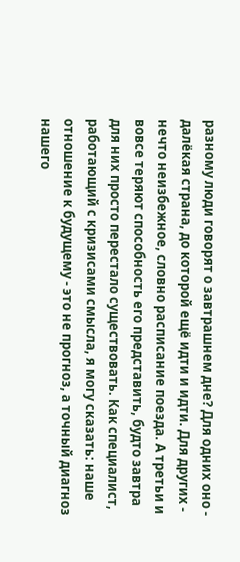разному люди говорят о завтрашнем дне? Для одних оно - далёкая страна, до которой ещё идти и идти. Для других - нечто неизбежное, словно расписание поезда. А третьи и вовсе теряют способность его представить, будто завтра для них просто перестало существовать. Как специалист, работающий с кризисами смысла, я могу сказать: наше отношение к будущему - это не прогноз, а точный диагноз нашего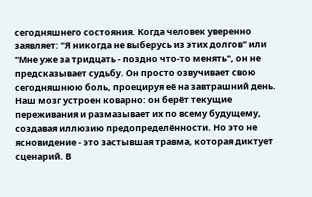сегодняшнего состояния. Когда человек уверенно заявляет: "Я никогда не выберусь из этих долгов" или "Мне уже за тридцать - поздно что-то менять", он не предсказывает судьбу. Он просто озвучивает свою сегодняшнюю боль, проецируя её на завтрашний день. Наш мозг устроен коварно: он берёт текущие переживания и размазывает их по всему будущему, создавая иллюзию предопределённости. Но это не ясновидение - это застывшая травма, которая диктует сценарий. В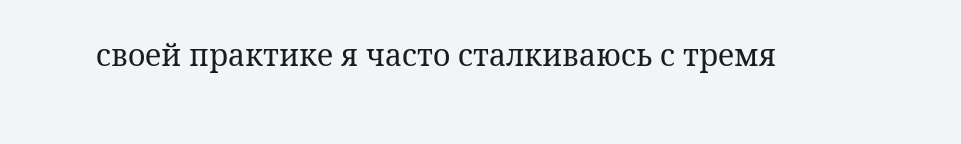своей практике я часто сталкиваюсь с тремя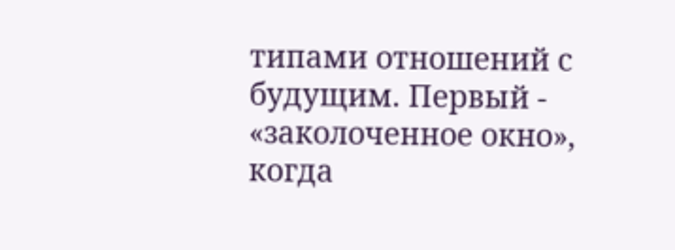типами отношений с будущим. Первый - «заколоченное окно», когда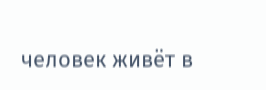человек живёт в